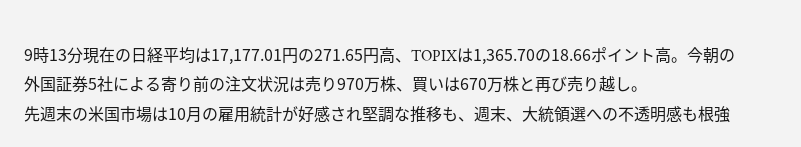9時13分現在の日経平均は17,177.01円の271.65円高、TOPIXは1,365.70の18.66ポイント高。今朝の外国証券5社による寄り前の注文状況は売り970万株、買いは670万株と再び売り越し。
先週末の米国市場は10月の雇用統計が好感され堅調な推移も、週末、大統領選への不透明感も根強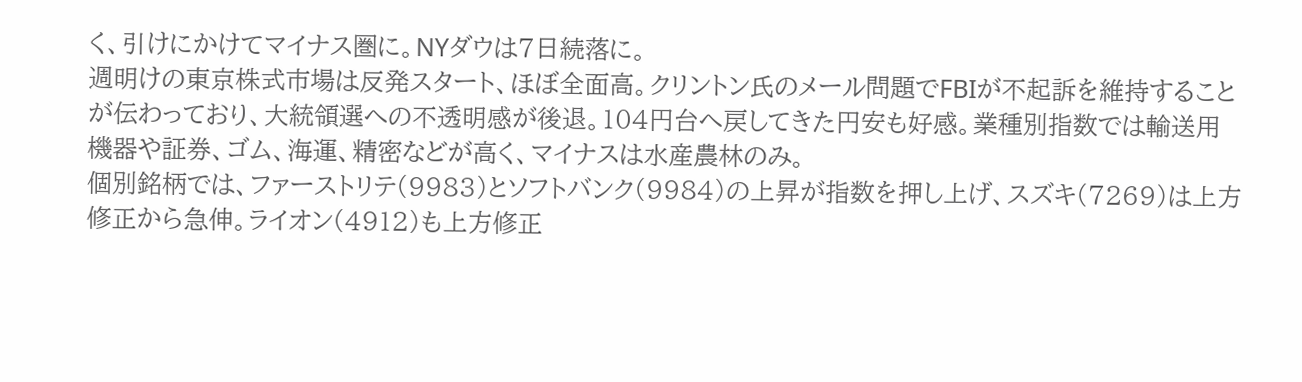く、引けにかけてマイナス圏に。NYダウは7日続落に。
週明けの東京株式市場は反発スタート、ほぼ全面高。クリントン氏のメール問題でFBIが不起訴を維持することが伝わっており、大統領選への不透明感が後退。104円台へ戻してきた円安も好感。業種別指数では輸送用機器や証券、ゴム、海運、精密などが高く、マイナスは水産農林のみ。
個別銘柄では、ファーストリテ(9983)とソフトバンク(9984)の上昇が指数を押し上げ、スズキ(7269)は上方修正から急伸。ライオン(4912)も上方修正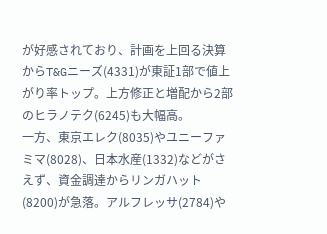が好感されており、計画を上回る決算からT&Gニーズ(4331)が東証1部で値上がり率トップ。上方修正と増配から2部のヒラノテク(6245)も大幅高。
一方、東京エレク(8035)やユニーファミマ(8028)、日本水産(1332)などがさえず、資金調達からリンガハット(8200)が急落。アルフレッサ(2784)や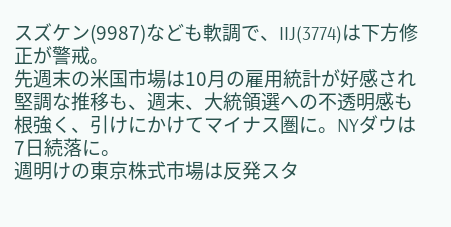スズケン(9987)なども軟調で、IIJ(3774)は下方修正が警戒。
先週末の米国市場は10月の雇用統計が好感され堅調な推移も、週末、大統領選への不透明感も根強く、引けにかけてマイナス圏に。NYダウは7日続落に。
週明けの東京株式市場は反発スタ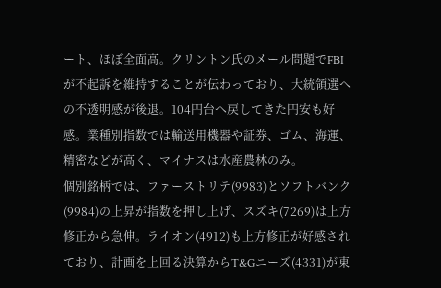ート、ほぼ全面高。クリントン氏のメール問題でFBIが不起訴を維持することが伝わっており、大統領選への不透明感が後退。104円台へ戻してきた円安も好感。業種別指数では輸送用機器や証券、ゴム、海運、精密などが高く、マイナスは水産農林のみ。
個別銘柄では、ファーストリテ(9983)とソフトバンク(9984)の上昇が指数を押し上げ、スズキ(7269)は上方修正から急伸。ライオン(4912)も上方修正が好感されており、計画を上回る決算からT&Gニーズ(4331)が東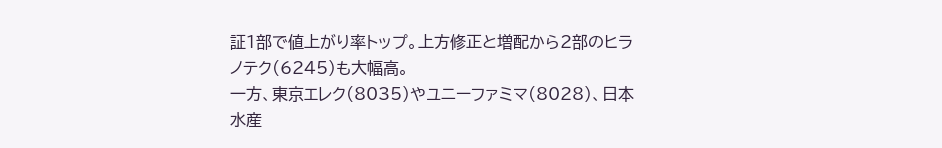証1部で値上がり率トップ。上方修正と増配から2部のヒラノテク(6245)も大幅高。
一方、東京エレク(8035)やユニーファミマ(8028)、日本水産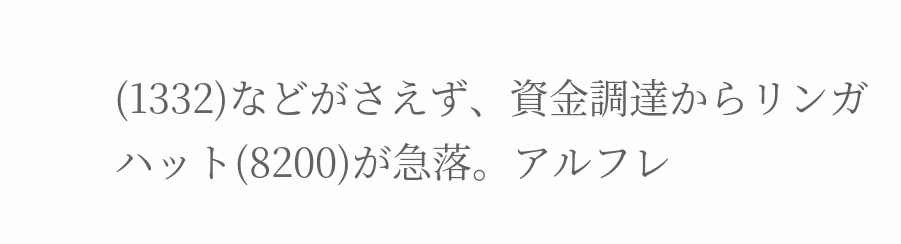(1332)などがさえず、資金調達からリンガハット(8200)が急落。アルフレ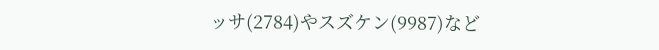ッサ(2784)やスズケン(9987)など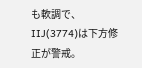も軟調で、IIJ(3774)は下方修正が警戒。